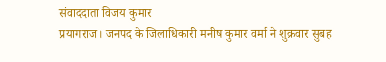संवाददाता विजय कुमार
प्रयागराज। जनपद के जिलाधिकारी मनीष कुमार वर्मा ने शुक्रवार सुबह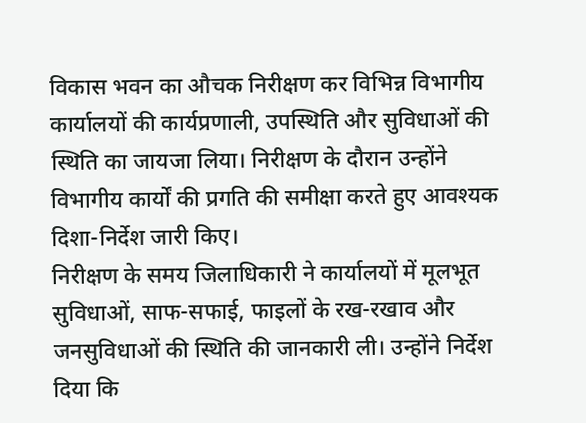विकास भवन का औचक निरीक्षण कर विभिन्न विभागीय कार्यालयों की कार्यप्रणाली, उपस्थिति और सुविधाओं की स्थिति का जायजा लिया। निरीक्षण के दौरान उन्होंने विभागीय कार्यों की प्रगति की समीक्षा करते हुए आवश्यक दिशा-निर्देश जारी किए।
निरीक्षण के समय जिलाधिकारी ने कार्यालयों में मूलभूत सुविधाओं, साफ-सफाई, फाइलों के रख-रखाव और जनसुविधाओं की स्थिति की जानकारी ली। उन्होंने निर्देश दिया कि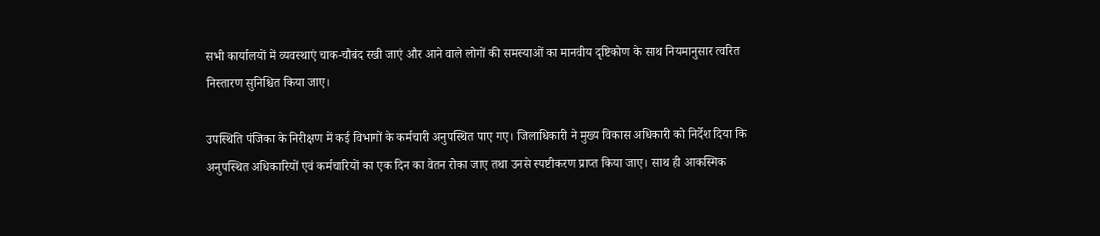सभी कार्यालयों में व्यवस्थाएं चाक-चौबंद रखी जाएं और आने वाले लोगों की समस्याओं का मानवीय दृष्टिकोण के साथ नियमानुसार त्वरित निस्तारण सुनिश्चित किया जाए।

उपस्थिति पंजिका के निरीक्षण में कई विभागों के कर्मचारी अनुपस्थित पाए गए। जिलाधिकारी ने मुख्य विकास अधिकारी को निर्देश दिया कि अनुपस्थित अधिकारियों एवं कर्मचारियों का एक दिन का वेतन रोका जाए तथा उनसे स्पष्टीकरण प्राप्त किया जाए। साथ ही आकस्मिक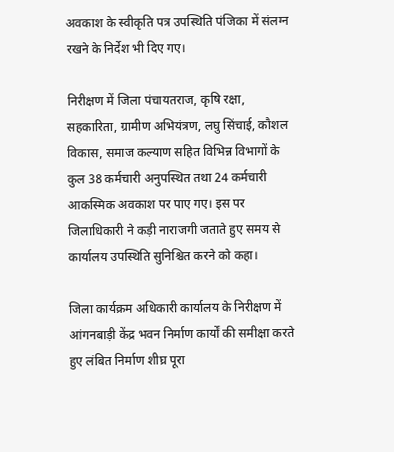अवकाश के स्वीकृति पत्र उपस्थिति पंजिका में संलग्न रखने के निर्देश भी दिए गए।

निरीक्षण में जिला पंचायतराज, कृषि रक्षा, सहकारिता, ग्रामीण अभियंत्रण, लघु सिंचाई, कौशल विकास, समाज कल्याण सहित विभिन्न विभागों के कुल 38 कर्मचारी अनुपस्थित तथा 24 कर्मचारी आकस्मिक अवकाश पर पाए गए। इस पर जिलाधिकारी ने कड़ी नाराजगी जताते हुए समय से कार्यालय उपस्थिति सुनिश्चित करने को कहा।

जिला कार्यक्रम अधिकारी कार्यालय के निरीक्षण में आंगनबाड़ी केंद्र भवन निर्माण कार्यों की समीक्षा करते हुए लंबित निर्माण शीघ्र पूरा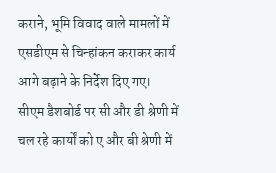कराने, भूमि विवाद वाले मामलों में एसडीएम से चिन्हांकन कराकर कार्य आगे बढ़ाने के निर्देश दिए गए। सीएम डैशबोर्ड पर सी और डी श्रेणी में चल रहे कार्यों को ए और बी श्रेणी में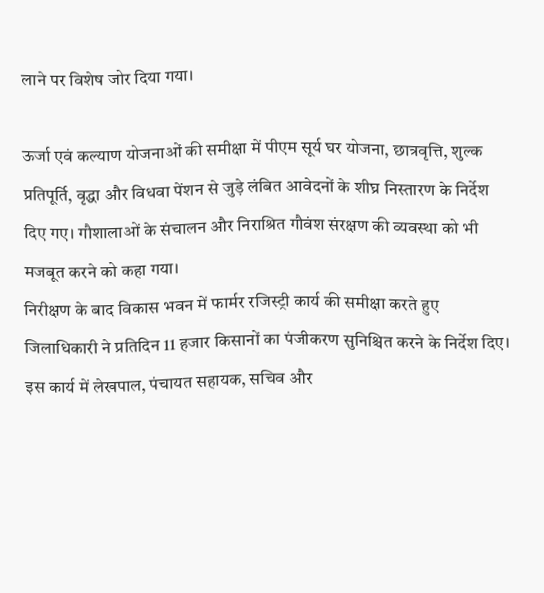लाने पर विशेष जोर दिया गया।

ऊर्जा एवं कल्याण योजनाओं की समीक्षा में पीएम सूर्य घर योजना, छात्रवृत्ति, शुल्क प्रतिपूर्ति, वृद्धा और विधवा पेंशन से जुड़े लंबित आवेदनों के शीघ्र निस्तारण के निर्देश दिए गए। गौशालाओं के संचालन और निराश्रित गौवंश संरक्षण की व्यवस्था को भी मजबूत करने को कहा गया।
निरीक्षण के बाद विकास भवन में फार्मर रजिस्ट्री कार्य की समीक्षा करते हुए जिलाधिकारी ने प्रतिदिन 11 हजार किसानों का पंजीकरण सुनिश्चित करने के निर्देश दिए। इस कार्य में लेखपाल, पंचायत सहायक, सचिव और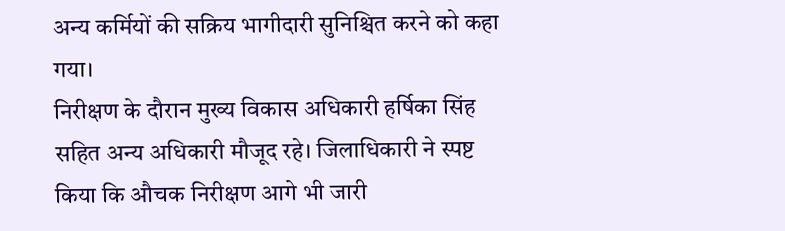अन्य कर्मियों की सक्रिय भागीदारी सुनिश्चित करने को कहा गया।
निरीक्षण के दौरान मुख्य विकास अधिकारी हर्षिका सिंह सहित अन्य अधिकारी मौजूद रहे। जिलाधिकारी ने स्पष्ट किया कि औचक निरीक्षण आगे भी जारी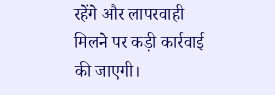रहेंगे और लापरवाही मिलने पर कड़ी कार्रवाई की जाएगी।